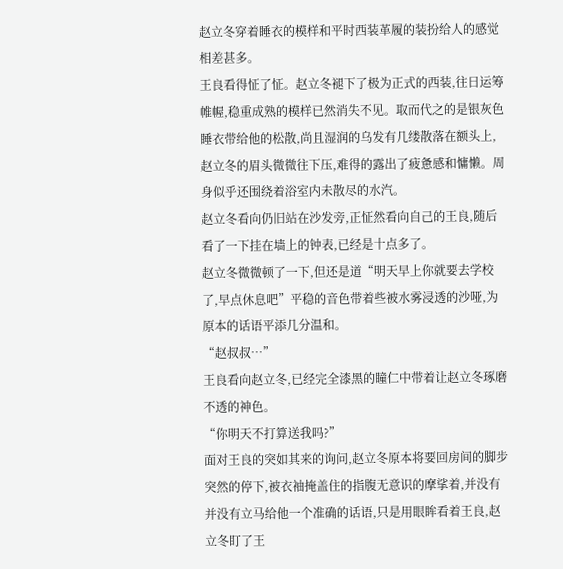赵立冬穿着睡衣的模样和平时西装革履的装扮给人的感觉相差甚多。
王良看得怔了怔。赵立冬褪下了极为正式的西装,往日运筹帷幄,稳重成熟的模样已然消失不见。取而代之的是银灰色睡衣带给他的松散,尚且湿润的乌发有几缕散落在额头上,赵立冬的眉头微微往下压,难得的露出了疲惫感和慵懒。周身似乎还围绕着浴室内未散尽的水汽。
赵立冬看向仍旧站在沙发旁,正怔然看向自己的王良,随后看了一下挂在墙上的钟表,已经是十点多了。
赵立冬微微顿了一下,但还是道“明天早上你就要去学校了,早点休息吧”平稳的音色带着些被水雾浸透的沙哑,为原本的话语平添几分温和。
“赵叔叔…”
王良看向赵立冬,已经完全漆黑的瞳仁中带着让赵立冬琢磨不透的神色。
“你明天不打算送我吗?”
面对王良的突如其来的询问,赵立冬原本将要回房间的脚步突然的停下,被衣袖掩盖住的指腹无意识的摩挲着,并没有并没有立马给他一个准确的话语,只是用眼眸看着王良,赵立冬盯了王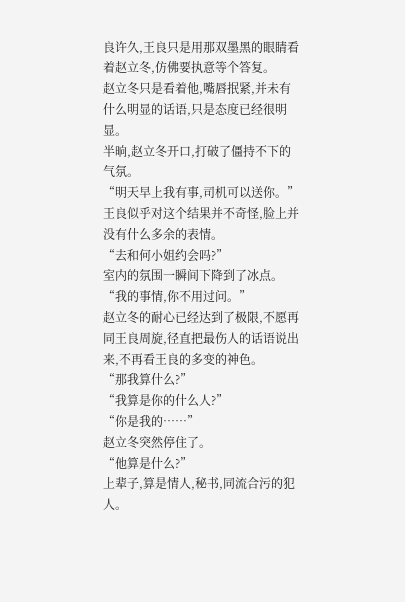良许久,王良只是用那双墨黑的眼睛看着赵立冬,仿佛要执意等个答复。
赵立冬只是看着他,嘴唇抿紧,并未有什么明显的话语,只是态度已经很明显。
半晌,赵立冬开口,打破了僵持不下的气氛。
“明天早上我有事,司机可以送你。”
王良似乎对这个结果并不奇怪,脸上并没有什么多余的表情。
“去和何小姐约会吗?”
室内的氛围一瞬间下降到了冰点。
“我的事情,你不用过问。”
赵立冬的耐心已经达到了极限,不愿再同王良周旋,径直把最伤人的话语说出来,不再看王良的多变的神色。
“那我算什么?”
“我算是你的什么人?”
“你是我的……”
赵立冬突然停住了。
“他算是什么?”
上辈子,算是情人,秘书,同流合污的犯人。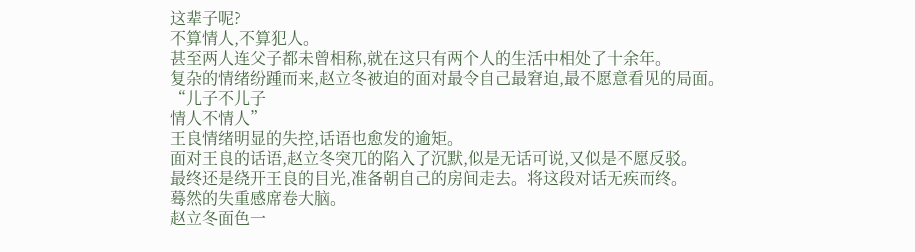这辈子呢?
不算情人,不算犯人。
甚至两人连父子都未曾相称,就在这只有两个人的生活中相处了十余年。
复杂的情绪纷踵而来,赵立冬被迫的面对最令自己最窘迫,最不愿意看见的局面。
“儿子不儿子
情人不情人”
王良情绪明显的失控,话语也愈发的逾矩。
面对王良的话语,赵立冬突兀的陷入了沉默,似是无话可说,又似是不愿反驳。
最终还是绕开王良的目光,准备朝自己的房间走去。将这段对话无疾而终。
蓦然的失重感席卷大脑。
赵立冬面色一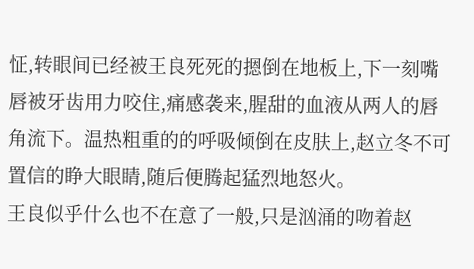怔,转眼间已经被王良死死的摁倒在地板上,下一刻嘴唇被牙齿用力咬住,痛感袭来,腥甜的血液从两人的唇角流下。温热粗重的的呼吸倾倒在皮肤上,赵立冬不可置信的睁大眼睛,随后便腾起猛烈地怒火。
王良似乎什么也不在意了一般,只是汹涌的吻着赵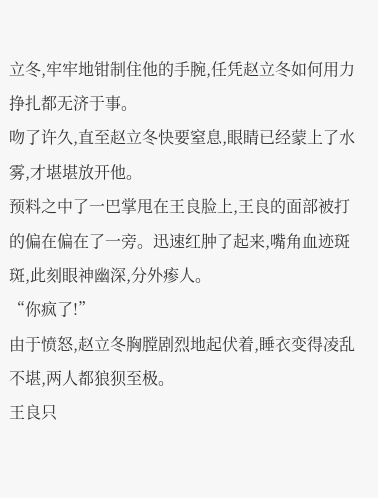立冬,牢牢地钳制住他的手腕,任凭赵立冬如何用力挣扎都无济于事。
吻了许久,直至赵立冬快要窒息,眼睛已经蒙上了水雾,才堪堪放开他。
预料之中了一巴掌甩在王良脸上,王良的面部被打的偏在偏在了一旁。迅速红肿了起来,嘴角血迹斑斑,此刻眼神幽深,分外瘆人。
“你疯了!”
由于愤怒,赵立冬胸膛剧烈地起伏着,睡衣变得凌乱不堪,两人都狼狈至极。
王良只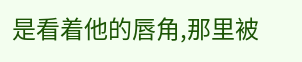是看着他的唇角,那里被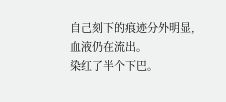自己刻下的痕迹分外明显,血液仍在流出。
染红了半个下巴。